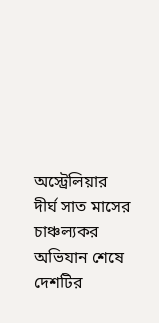অস্ট্রেলিয়ার দীর্ঘ সাত মাসের চাঞ্চল্যকর অভিযান শেষে দেশটির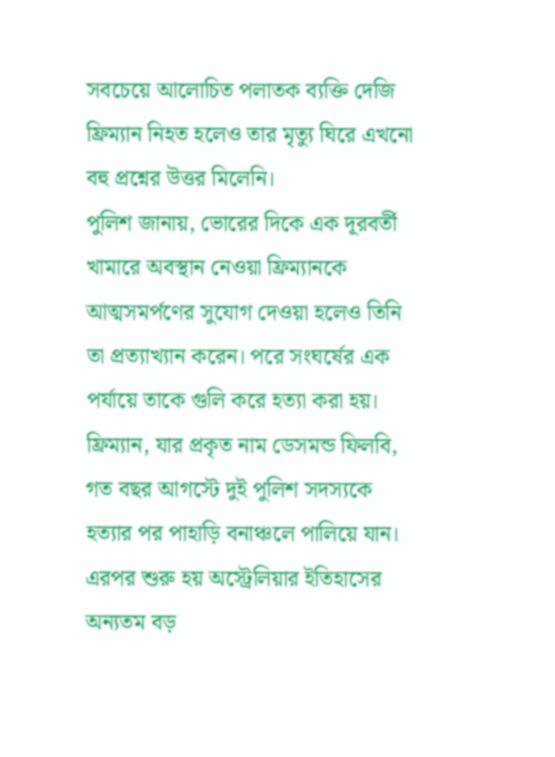সবচেয়ে আলোচিত পলাতক ব্যক্তি দেজি ফ্রিম্যান নিহত হলেও তার মৃত্যু ঘিরে এখনো বহু প্রশ্নের উত্তর মিলেনি।
পুলিশ জানায়, ভোরের দিকে এক দূরবর্তী খামারে অবস্থান নেওয়া ফ্রিম্যানকে আত্মসমর্পণের সুযোগ দেওয়া হলেও তিনি তা প্রত্যাখ্যান করেন। পরে সংঘর্ষের এক পর্যায়ে তাকে গুলি করে হত্যা করা হয়।
ফ্রিম্যান, যার প্রকৃত নাম ডেসমন্ড ফিলবি, গত বছর আগস্টে দুই পুলিশ সদস্যকে হত্যার পর পাহাড়ি বনাঞ্চলে পালিয়ে যান। এরপর শুরু হয় অস্ট্রেলিয়ার ইতিহাসের অন্যতম বড়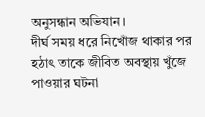অনুসন্ধান অভিযান।
দীর্ঘ সময় ধরে নিখোঁজ থাকার পর হঠাৎ তাকে জীবিত অবস্থায় খুঁজে পাওয়ার ঘটনা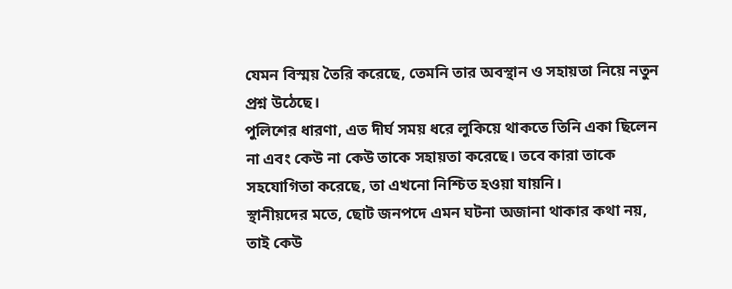যেমন বিস্ময় তৈরি করেছে, তেমনি তার অবস্থান ও সহায়তা নিয়ে নতুন প্রশ্ন উঠেছে।
পুলিশের ধারণা, এত দীর্ঘ সময় ধরে লুকিয়ে থাকতে তিনি একা ছিলেন না এবং কেউ না কেউ তাকে সহায়তা করেছে। তবে কারা তাকে সহযোগিতা করেছে, তা এখনো নিশ্চিত হওয়া যায়নি।
স্থানীয়দের মতে, ছোট জনপদে এমন ঘটনা অজানা থাকার কথা নয়, তাই কেউ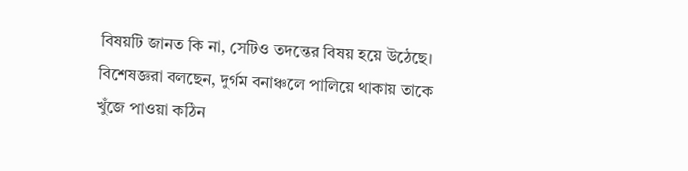বিষয়টি জানত কি না, সেটিও তদন্তের বিষয় হয়ে উঠেছে।
বিশেষজ্ঞরা বলছেন, দুর্গম বনাঞ্চলে পালিয়ে থাকায় তাকে খুঁজে পাওয়া কঠিন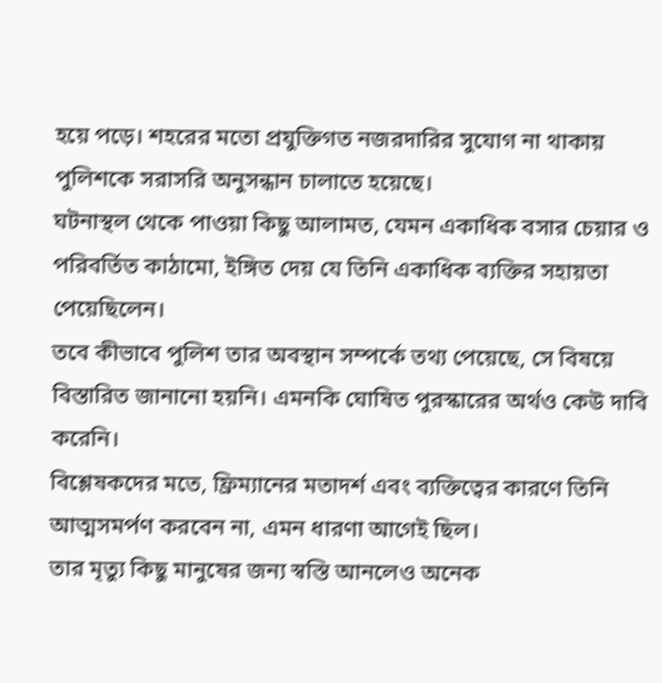হয়ে পড়ে। শহরের মতো প্রযুক্তিগত নজরদারির সুযোগ না থাকায় পুলিশকে সরাসরি অনুসন্ধান চালাতে হয়েছে।
ঘটনাস্থল থেকে পাওয়া কিছু আলামত, যেমন একাধিক বসার চেয়ার ও পরিবর্তিত কাঠামো, ইঙ্গিত দেয় যে তিনি একাধিক ব্যক্তির সহায়তা পেয়েছিলেন।
তবে কীভাবে পুলিশ তার অবস্থান সম্পর্কে তথ্য পেয়েছে, সে বিষয়ে বিস্তারিত জানানো হয়নি। এমনকি ঘোষিত পুরস্কারের অর্থও কেউ দাবি করেনি।
বিশ্লেষকদের মতে, ফ্রিম্যানের মতাদর্শ এবং ব্যক্তিত্বের কারণে তিনি আত্মসমর্পণ করবেন না, এমন ধারণা আগেই ছিল।
তার মৃত্যু কিছু মানুষের জন্য স্বস্তি আনলেও অনেক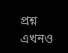প্রশ্ন এখনও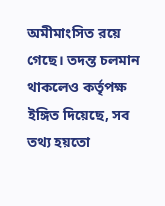অমীমাংসিত রয়ে গেছে। তদন্ত চলমান থাকলেও কর্তৃপক্ষ ইঙ্গিত দিয়েছে, সব তথ্য হয়তো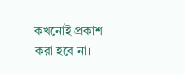কখনোই প্রকাশ করা হবে না।